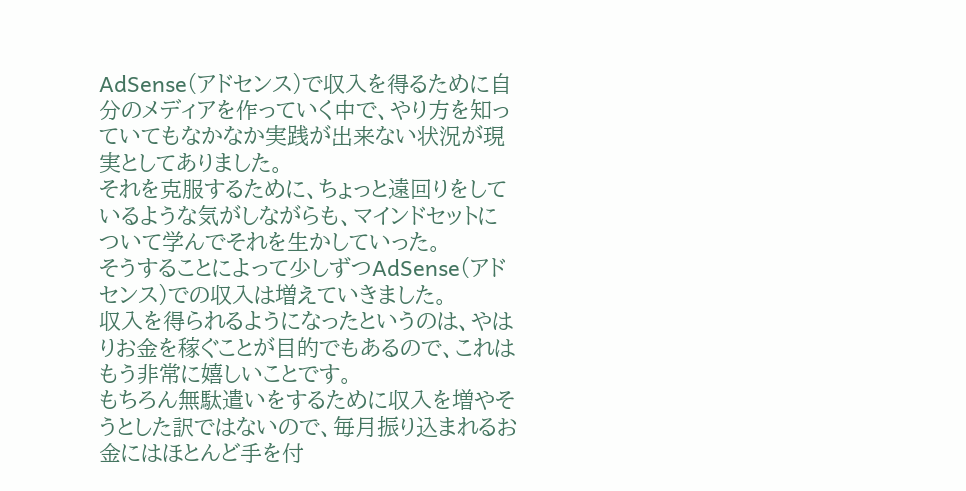AdSense(アドセンス)で収入を得るために自分のメディアを作っていく中で、やり方を知っていてもなかなか実践が出来ない状況が現実としてありました。
それを克服するために、ちょっと遠回りをしているような気がしながらも、マインドセットについて学んでそれを生かしていった。
そうすることによって少しずつAdSense(アドセンス)での収入は増えていきました。
収入を得られるようになったというのは、やはりお金を稼ぐことが目的でもあるので、これはもう非常に嬉しいことです。
もちろん無駄遣いをするために収入を増やそうとした訳ではないので、毎月振り込まれるお金にはほとんど手を付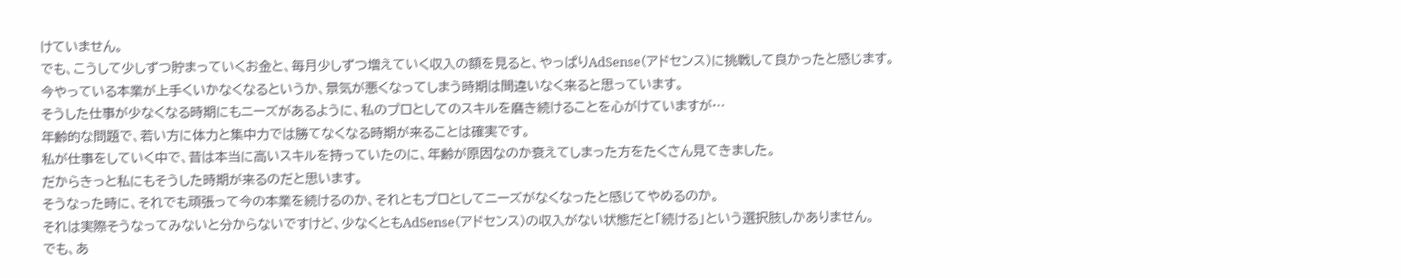けていません。
でも、こうして少しずつ貯まっていくお金と、毎月少しずつ増えていく収入の額を見ると、やっぱりAdSense(アドセンス)に挑戦して良かったと感じます。
今やっている本業が上手くいかなくなるというか、景気が悪くなってしまう時期は間違いなく来ると思っています。
そうした仕事が少なくなる時期にもニーズがあるように、私のプロとしてのスキルを磨き続けることを心がけていますが…
年齢的な問題で、若い方に体力と集中力では勝てなくなる時期が来ることは確実です。
私が仕事をしていく中で、昔は本当に高いスキルを持っていたのに、年齢が原因なのか衰えてしまった方をたくさん見てきました。
だからきっと私にもそうした時期が来るのだと思います。
そうなった時に、それでも頑張って今の本業を続けるのか、それともプロとしてニーズがなくなったと感じてやめるのか。
それは実際そうなってみないと分からないですけど、少なくともAdSense(アドセンス)の収入がない状態だと「続ける」という選択肢しかありません。
でも、あ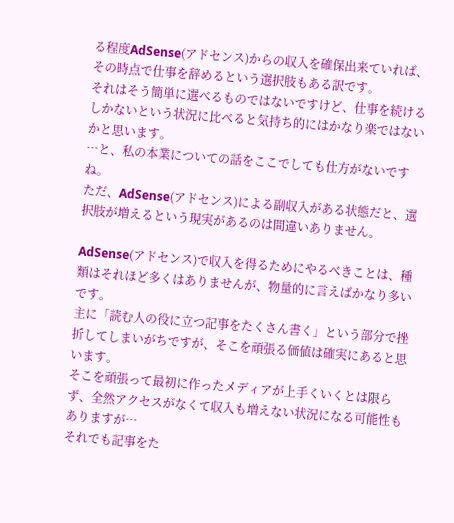る程度AdSense(アドセンス)からの収入を確保出来ていれば、その時点で仕事を辞めるという選択肢もある訳です。
それはそう簡単に選べるものではないですけど、仕事を続けるしかないという状況に比べると気持ち的にはかなり楽ではないかと思います。
…と、私の本業についての話をここでしても仕方がないですね。
ただ、AdSense(アドセンス)による副収入がある状態だと、選択肢が増えるという現実があるのは間違いありません。

AdSense(アドセンス)で収入を得るためにやるべきことは、種類はそれほど多くはありませんが、物量的に言えばかなり多いです。
主に「読む人の役に立つ記事をたくさん書く」という部分で挫折してしまいがちですが、そこを頑張る価値は確実にあると思います。
そこを頑張って最初に作ったメディアが上手くいくとは限らず、全然アクセスがなくて収入も増えない状況になる可能性もありますが…
それでも記事をた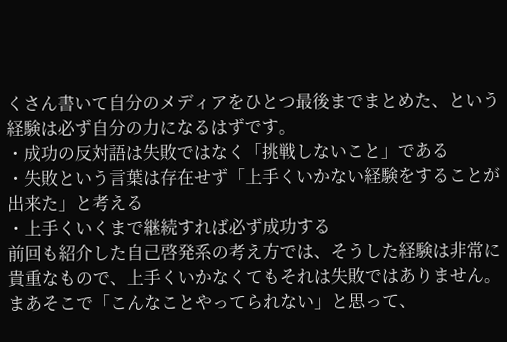くさん書いて自分のメディアをひとつ最後までまとめた、という経験は必ず自分の力になるはずです。
・成功の反対語は失敗ではなく「挑戦しないこと」である
・失敗という言葉は存在せず「上手くいかない経験をすることが出来た」と考える
・上手くいくまで継続すれば必ず成功する
前回も紹介した自己啓発系の考え方では、そうした経験は非常に貴重なもので、上手くいかなくてもそれは失敗ではありません。
まあそこで「こんなことやってられない」と思って、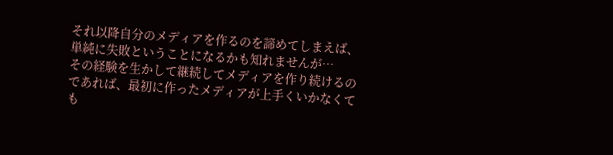それ以降自分のメディアを作るのを諦めてしまえば、単純に失敗ということになるかも知れませんが…
その経験を生かして継続してメディアを作り続けるのであれば、最初に作ったメディアが上手くいかなくても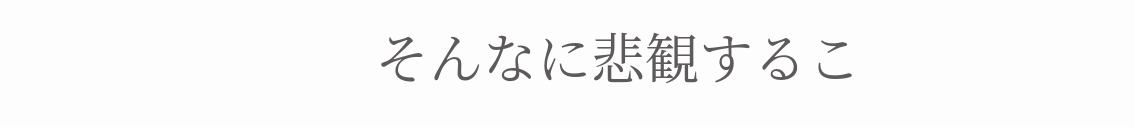そんなに悲観するこ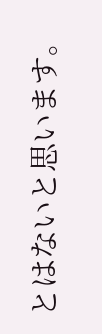とはないと思います。